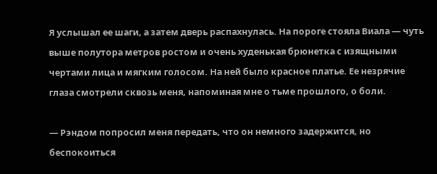Я услышал ее шаги, а затем дверь распахнулась. На пороге стояла Виала — чуть выше полутора метров ростом и очень худенькая брюнетка с изящными чертами лица и мягким голосом. На ней было красное платье. Ее незрячие глаза смотрели сквозь меня, напоминая мне о тьме прошлого, о боли.

— Рэндом попросил меня передать, что он немного задержится, но беспокоиться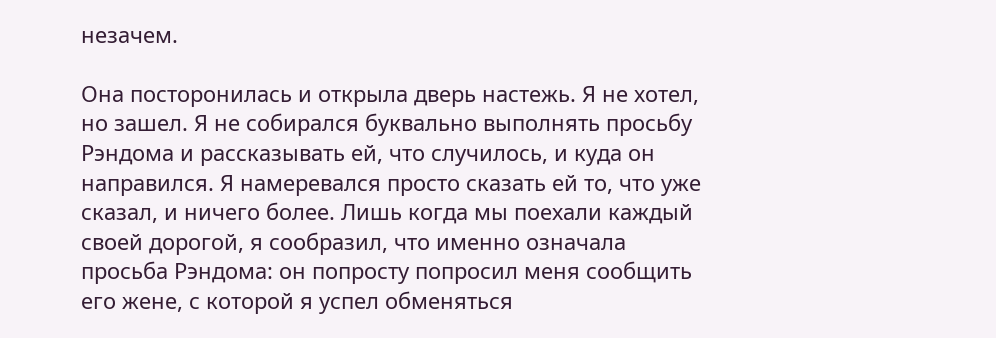незачем.

Она посторонилась и открыла дверь настежь. Я не хотел, но зашел. Я не собирался буквально выполнять просьбу Рэндома и рассказывать ей, что случилось, и куда он направился. Я намеревался просто сказать ей то, что уже сказал, и ничего более. Лишь когда мы поехали каждый своей дорогой, я сообразил, что именно означала просьба Рэндома: он попросту попросил меня сообщить его жене, с которой я успел обменяться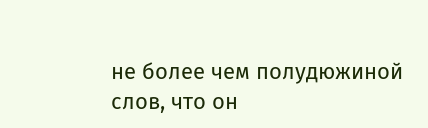не более чем полудюжиной слов, что он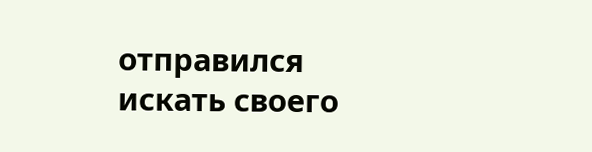отправился искать своего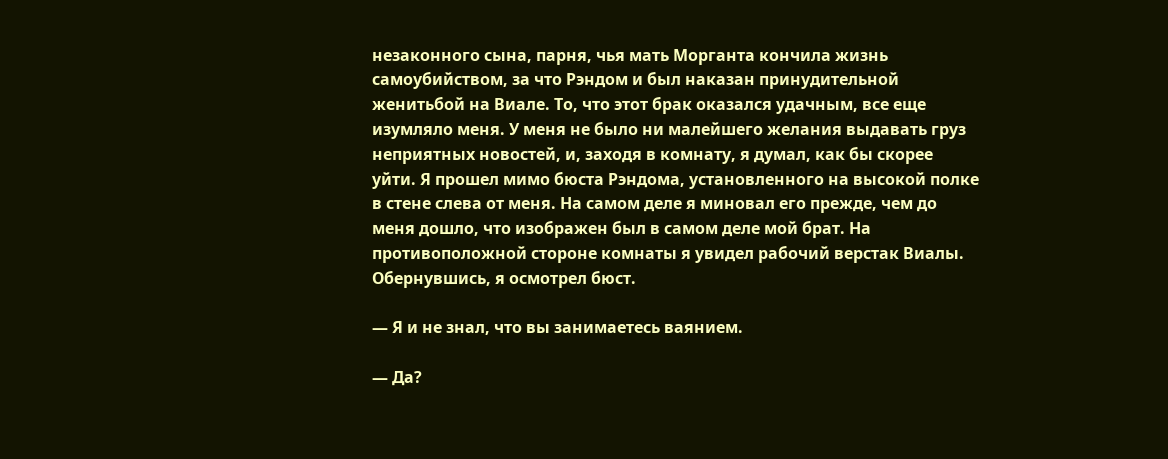незаконного сына, парня, чья мать Морганта кончила жизнь самоубийством, за что Рэндом и был наказан принудительной женитьбой на Виале. То, что этот брак оказался удачным, все еще изумляло меня. У меня не было ни малейшего желания выдавать груз неприятных новостей, и, заходя в комнату, я думал, как бы скорее уйти. Я прошел мимо бюста Рэндома, установленного на высокой полке в стене слева от меня. На самом деле я миновал его прежде, чем до меня дошло, что изображен был в самом деле мой брат. На противоположной стороне комнаты я увидел рабочий верстак Виалы. Обернувшись, я осмотрел бюст.

— Я и не знал, что вы занимаетесь ваянием.

— Да?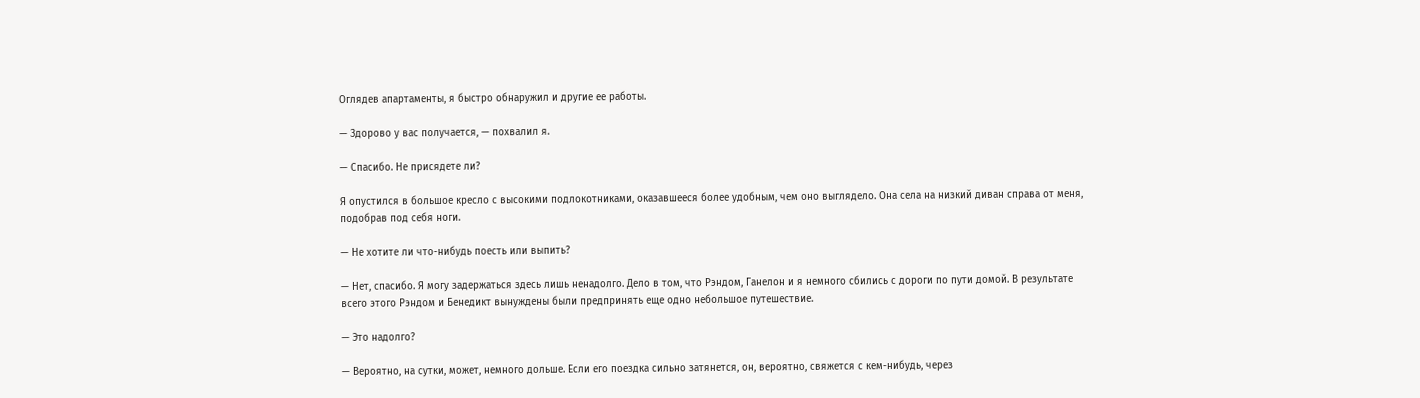Оглядев апартаменты, я быстро обнаружил и другие ее работы.

— Здорово у вас получается, — похвалил я.

— Спасибо. Не присядете ли?

Я опустился в большое кресло с высокими подлокотниками, оказавшееся более удобным, чем оно выглядело. Она села на низкий диван справа от меня, подобрав под себя ноги.

— Не хотите ли что-нибудь поесть или выпить?

— Нет, спасибо. Я могу задержаться здесь лишь ненадолго. Дело в том, что Рэндом, Ганелон и я немного сбились с дороги по пути домой. В результате всего этого Рэндом и Бенедикт вынуждены были предпринять еще одно небольшое путешествие.

— Это надолго?

— Вероятно, на сутки, может, немного дольше. Если его поездка сильно затянется, он, вероятно, свяжется с кем-нибудь, через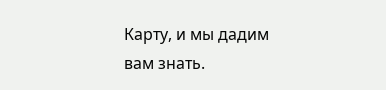Карту, и мы дадим вам знать.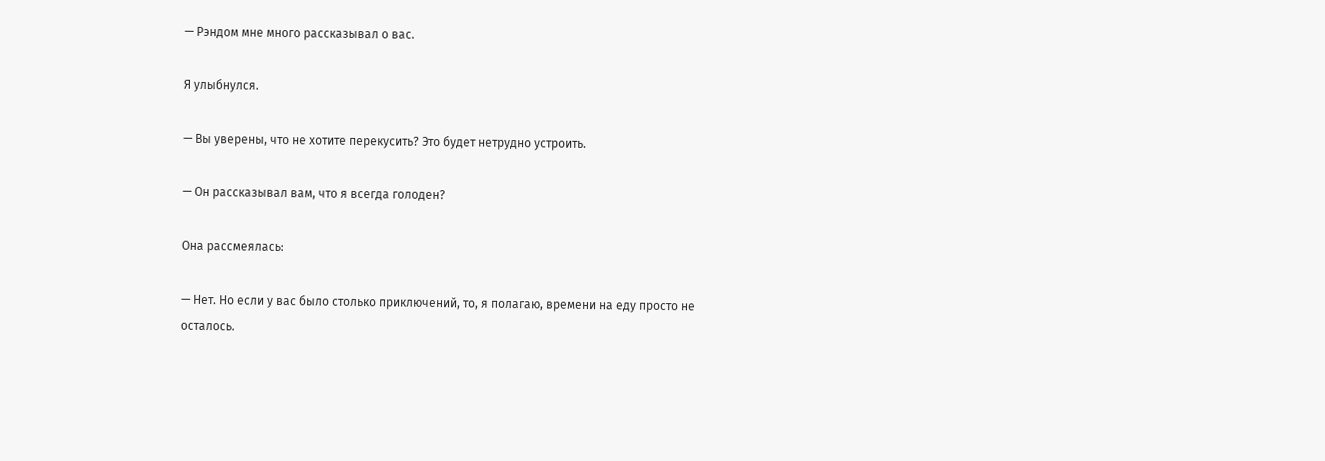— Рэндом мне много рассказывал о вас.

Я улыбнулся.

— Вы уверены, что не хотите перекусить? Это будет нетрудно устроить.

— Он рассказывал вам, что я всегда голоден?

Она рассмеялась:

— Нет. Но если у вас было столько приключений, то, я полагаю, времени на еду просто не осталось.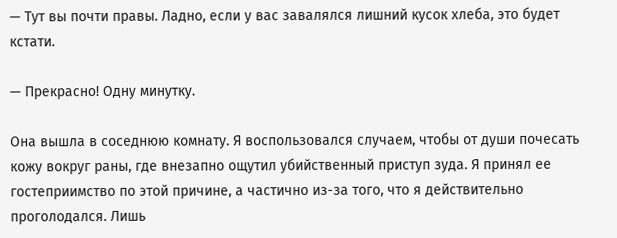— Тут вы почти правы. Ладно, если у вас завалялся лишний кусок хлеба, это будет кстати.

— Прекрасно! Одну минутку.

Она вышла в соседнюю комнату. Я воспользовался случаем, чтобы от души почесать кожу вокруг раны, где внезапно ощутил убийственный приступ зуда. Я принял ее гостеприимство по этой причине, а частично из-за того, что я действительно проголодался. Лишь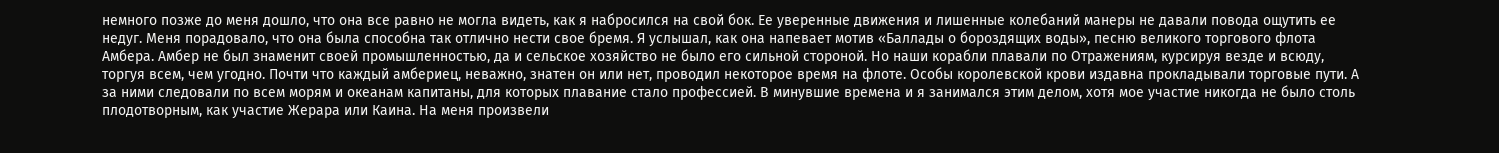немного позже до меня дошло, что она все равно не могла видеть, как я набросился на свой бок. Ее уверенные движения и лишенные колебаний манеры не давали повода ощутить ее недуг. Меня порадовало, что она была способна так отлично нести свое бремя. Я услышал, как она напевает мотив «Баллады о бороздящих воды», песню великого торгового флота Амбера. Амбер не был знаменит своей промышленностью, да и сельское хозяйство не было его сильной стороной. Но наши корабли плавали по Отражениям, курсируя везде и всюду, торгуя всем, чем угодно. Почти что каждый амбериец, неважно, знатен он или нет, проводил некоторое время на флоте. Особы королевской крови издавна прокладывали торговые пути. А за ними следовали по всем морям и океанам капитаны, для которых плавание стало профессией. В минувшие времена и я занимался этим делом, хотя мое участие никогда не было столь плодотворным, как участие Жерара или Каина. На меня произвели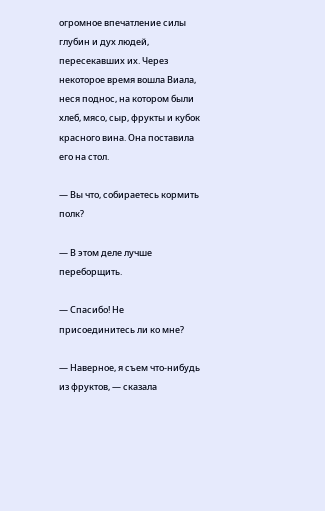огромное впечатление силы глубин и дух людей, пересекавших их. Через некоторое время вошла Виала, неся поднос, на котором были хлеб, мясо, сыр, фрукты и кубок красного вина. Она поставила его на стол.

— Вы что, собираетесь кормить полк?

— В этом деле лучше переборщить.

— Спасибо! Не присоединитесь ли ко мне?

— Наверное, я съем что-нибудь из фруктов, — сказала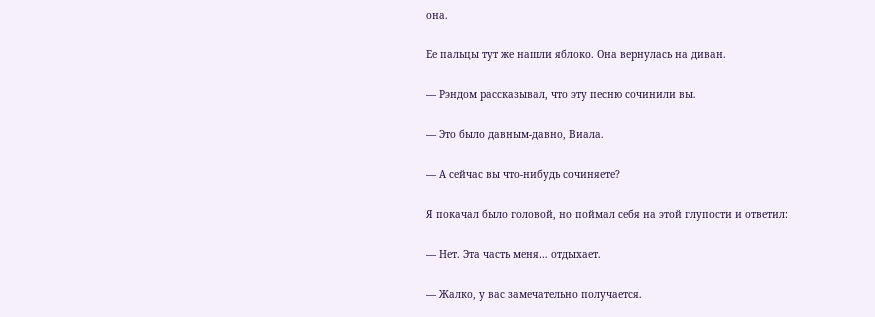она.

Ее пальцы тут же нашли яблоко. Она вернулась на диван.

— Рэндом рассказывал, что эту песню сочинили вы.

— Это было давным-давно, Виала.

— А сейчас вы что-нибудь сочиняете?

Я покачал было головой, но поймал себя на этой глупости и ответил:

— Нет. Эта часть меня… отдыхает.

— Жалко, у вас замечательно получается.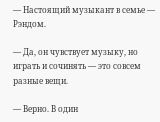— Настоящий музыкант в семье — Рэндом.

— Да, он чувствует музыку, но играть и сочинять — это совсем разные вещи.

— Верно. В один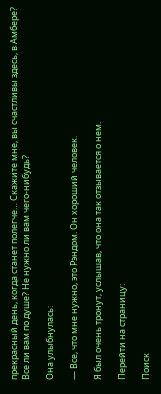прекрасный день, когда станет полегче… Скажите мне, вы счастливы здесь, в Амбере? Все ли вам по душе? Не нужно ли вам чего-нибудь?

Она улыбнулась:

— Все, что мне нужно, это Рэндом. Он хороший человек.

Я был очень тронут, услышав, что она так отзывается о нем.

Перейти на страницу:

Поиск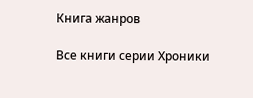Книга жанров

Все книги серии Хроники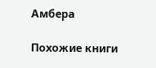Амбера

Похожие книги